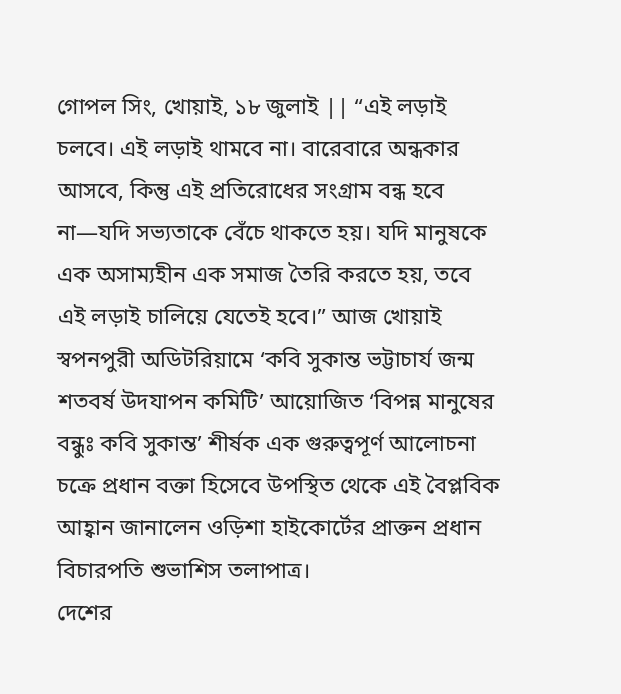গোপল সিং, খোয়াই, ১৮ জুলাই || “এই লড়াই চলবে। এই লড়াই থামবে না। বারেবারে অন্ধকার আসবে, কিন্তু এই প্রতিরোধের সংগ্রাম বন্ধ হবে না—যদি সভ্যতাকে বেঁচে থাকতে হয়। যদি মানুষকে এক অসাম্যহীন এক সমাজ তৈরি করতে হয়, তবে এই লড়াই চালিয়ে যেতেই হবে।” আজ খোয়াই স্বপনপুরী অডিটরিয়ামে ‘কবি সুকান্ত ভট্টাচার্য জন্ম শতবর্ষ উদযাপন কমিটি’ আয়োজিত ‘বিপন্ন মানুষের বন্ধুঃ কবি সুকান্ত’ শীর্ষক এক গুরুত্বপূর্ণ আলোচনা চক্রে প্রধান বক্তা হিসেবে উপস্থিত থেকে এই বৈপ্লবিক আহ্বান জানালেন ওড়িশা হাইকোর্টের প্রাক্তন প্রধান বিচারপতি শুভাশিস তলাপাত্র।
দেশের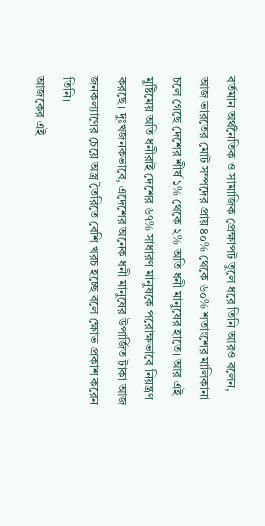বর্তমান অর্থনৈতিক ও সামাজিক প্রেক্ষাপট তুলে ধরে তিনি আরও বলেন, আজ ভারতের মোট সম্পদের প্রায় ৪০% থেকে ৬০% শতাংশের মালিকানা চলে গেছে দেশের শীর্ষ ১% থেকে ২% অতি ধনী মানুষের হাতে। আর এই মুষ্টিমেয় অতি ধনীরাই দেশের ৬৭% সাধারণ মানুষকে পরোক্ষভাবে নিয়ন্ত্রণ করছে। দুঃখজনকভাবে, এদেশের অনেক ধনী মানুষের উপার্জিত টাকা আজ জনকল্যাণের চেয়ে অস্ত্র তৈরিতে বেশি খরচ হচ্ছে বলে ক্ষোভ প্রকাশ করেন তিনি।
আজকের এই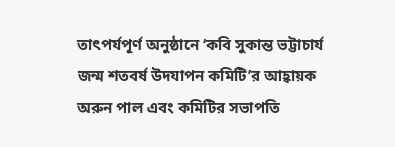তাৎপর্যপূর্ণ অনুষ্ঠানে ‘কবি সুকান্ত ভট্টাচার্য জন্ম শতবর্ষ উদযাপন কমিটি’র আহ্বায়ক অরুন পাল এবং কমিটির সভাপতি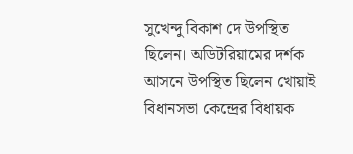সুখেন্দু বিকাশ দে উপস্থিত ছিলেন। অডিটরিয়ামের দর্শক আসনে উপস্থিত ছিলেন খোয়াই বিধানসভা কেন্দ্রের বিধায়ক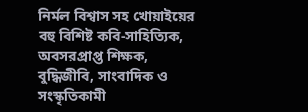নির্মল বিশ্বাস সহ খোয়াইয়ের বহু বিশিষ্ট কবি-সাহিত্যিক, অবসরপ্রাপ্ত শিক্ষক, বুদ্ধিজীবি, সাংবাদিক ও সংস্কৃতিকামী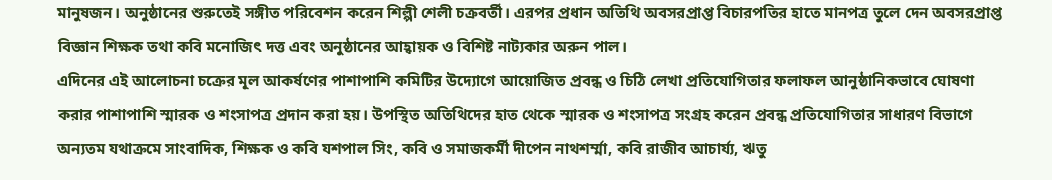মানুষজন। অনুষ্ঠানের শুরুতেই সঙ্গীত পরিবেশন করেন শিল্পী শেলী চক্রবর্তী। এরপর প্রধান অতিথি অবসরপ্রাপ্ত বিচারপতির হাতে মানপত্র তুলে দেন অবসরপ্রাপ্ত বিজ্ঞান শিক্ষক তথা কবি মনোজিৎ দত্ত এবং অনুষ্ঠানের আহ্বায়ক ও বিশিষ্ট নাট্যকার অরুন পাল।
এদিনের এই আলোচনা চক্রের মূল আকর্ষণের পাশাপাশি কমিটির উদ্যোগে আয়োজিত প্রবন্ধ ও চিঠি লেখা প্রতিযোগিতার ফলাফল আনুষ্ঠানিকভাবে ঘোষণা করার পাশাপাশি স্মারক ও শংসাপত্র প্রদান করা হয়। উপস্থিত অতিথিদের হাত থেকে স্মারক ও শংসাপত্র সংগ্রহ করেন প্রবন্ধ প্রতিযোগিতার সাধারণ বিভাগে অন্যতম যথাক্রমে সাংবাদিক, শিক্ষক ও কবি যশপাল সিং, কবি ও সমাজকর্মী দীপেন নাথশর্ম্মা, কবি রাজীব আচার্য্য, ঋতু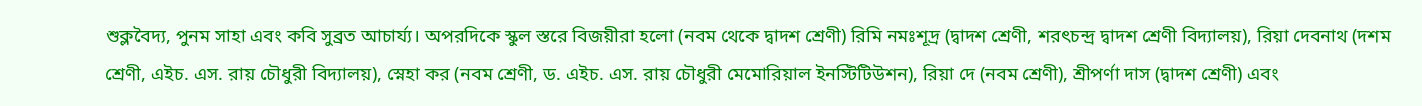শুক্লবৈদ্য, পুনম সাহা এবং কবি সুব্রত আচার্য্য। অপরদিকে স্কুল স্তরে বিজয়ীরা হলো (নবম থেকে দ্বাদশ শ্রেণী) রিমি নমঃশূদ্র (দ্বাদশ শ্রেণী, শরৎচন্দ্র দ্বাদশ শ্রেণী বিদ্যালয়), রিয়া দেবনাথ (দশম শ্রেণী, এইচ. এস. রায় চৌধুরী বিদ্যালয়), স্নেহা কর (নবম শ্রেণী, ড. এইচ. এস. রায় চৌধুরী মেমোরিয়াল ইনস্টিটিউশন), রিয়া দে (নবম শ্রেণী), শ্রীপর্ণা দাস (দ্বাদশ শ্রেণী) এবং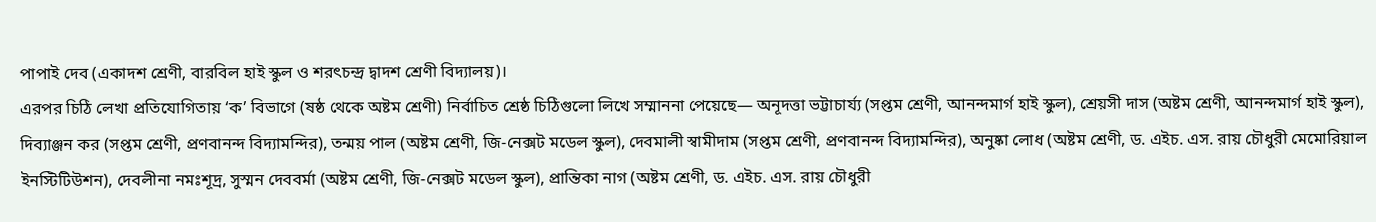পাপাই দেব (একাদশ শ্রেণী, বারবিল হাই স্কুল ও শরৎচন্দ্র দ্বাদশ শ্রেণী বিদ্যালয়)।
এরপর চিঠি লেখা প্রতিযোগিতায় ‘ক’ বিভাগে (ষষ্ঠ থেকে অষ্টম শ্রেণী) নির্বাচিত শ্রেষ্ঠ চিঠিগুলো লিখে সম্মাননা পেয়েছে— অনূদত্তা ভট্টাচার্য্য (সপ্তম শ্রেণী, আনন্দমার্গ হাই স্কুল), শ্রেয়সী দাস (অষ্টম শ্রেণী, আনন্দমার্গ হাই স্কুল), দিব্যাঞ্জন কর (সপ্তম শ্রেণী, প্রণবানন্দ বিদ্যামন্দির), তন্ময় পাল (অষ্টম শ্রেণী, জি-নেক্সট মডেল স্কুল), দেবমালী স্বামীদাম (সপ্তম শ্রেণী, প্রণবানন্দ বিদ্যামন্দির), অনুষ্কা লোধ (অষ্টম শ্রেণী, ড. এইচ. এস. রায় চৌধুরী মেমোরিয়াল ইনস্টিটিউশন), দেবলীনা নমঃশূদ্র, সুস্মন দেববর্মা (অষ্টম শ্রেণী, জি-নেক্সট মডেল স্কুল), প্রান্তিকা নাগ (অষ্টম শ্রেণী, ড. এইচ. এস. রায় চৌধুরী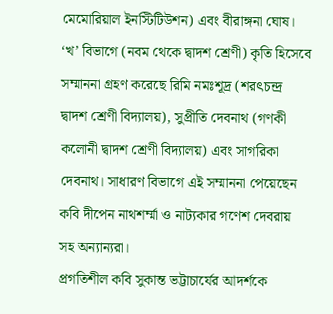মেমোরিয়াল ইনস্টিটিউশন) এবং বীরাঙ্গনা ঘোষ। ‘খ’ বিভাগে (নবম থেকে দ্বাদশ শ্রেণী) কৃতি হিসেবে সম্মাননা গ্রহণ করেছে রিমি নমঃশূদ্র (শরৎচন্দ্র দ্বাদশ শ্রেণী বিদ্যালয়), সুপ্রীতি দেবনাথ (গণকী কলোনী দ্বাদশ শ্রেণী বিদ্যালয়) এবং সাগরিকা দেবনাথ। সাধারণ বিভাগে এই সম্মাননা পেয়েছেন কবি দীপেন নাথশর্ম্মা ও নাট্যকার গণেশ দেবরায় সহ অন্যান্যরা।
প্রগতিশীল কবি সুকান্ত ভট্টাচার্যের আদর্শকে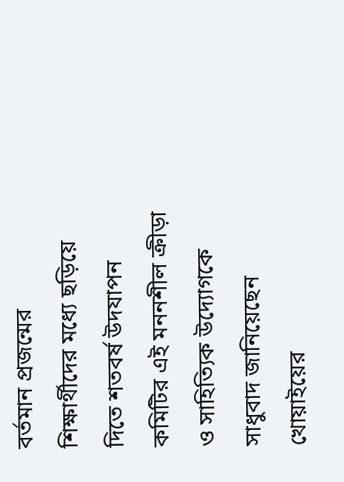বর্তমান প্রজন্মের শিক্ষার্থীদের মধ্যে ছড়িয়ে দিতে শতবর্ষ উদযাপন কমিটির এই মননশীল ক্রীড়া ও সাহিত্যিক উদ্যোগকে সাধুবাদ জানিয়েছেন খোয়াইয়ের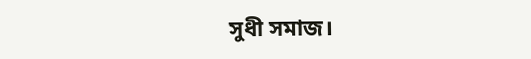সুধী সমাজ।